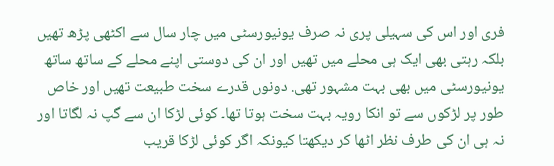فری اور اس کی سہیلی پری نہ صرف یونیورسٹی میں چار سال سے اکٹھی پڑھ تھیں بلکہ رہتی بھی ایک ہی محلے میں تھیں اور ان کی دوستی اپنے محلے کے ساتھ ساتھ یونیورسٹی میں بھی بہت مشہور تھی. دونوں قدرے سخت طبیعت تھیں اور خاص طور پر لڑکوں سے تو انکا رویہ بہت سخت ہوتا تھا۔ کوئی لڑکا ان سے گپ نہ لگاتا اور نہ ہی ان کی طرف نظر اٹھا کر دیکھتا کیونکہ اگر کوئی لڑکا قریب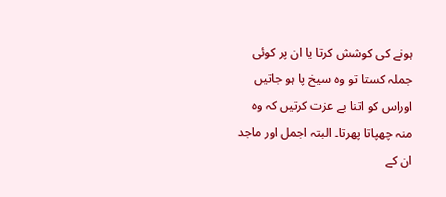ہونے کی کوشش کرتا یا ان پر کوئی جملہ کستا تو وہ سیخ پا ہو جاتیں اوراس کو اتنا بے عزت کرتیں کہ وہ منہ چھپاتا پھرتا۔ البتہ اجمل اور ماجد ان کے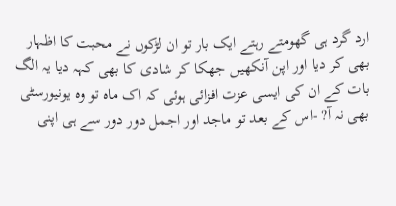ارد گرد ہی گھومتے رہتے ایک بار تو ان لڑکوں نے محبت کا اظہار بھی کر دیا اور اپن آنکھیں جھکا کر شادی کا بھی کہہ دیا یہ الگ بات کے ان کی ایسی عزت افزائی ہوئی کہ اک ماہ تو وہ یونیورسٹی بھی نہ آ? -اس کے بعد تو ماجد اور اجمل دور دور سے ہی اپنی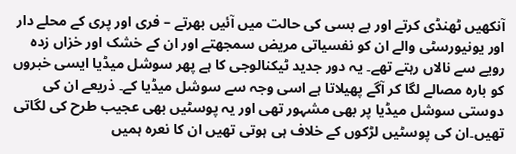آنکھیں ٹھنڈی کرتے اور بے بسی کی حالت میں آئیں بھرتے – فری اور پری کے محلے دار اور یونیورسٹی والے ان کو نفسیاتی مریض سمجھتے اور ان کے خشک اور خزاں زدہ رویے سے نالاں رہتے تھے۔ یہ دور جدید ٹیکنالوجی کا ہے پھر سوشل میڈیا ایسی خبروں کو بارہ مصالے لگا کر آگے پھیلاتا ہے اسی وجہ سے سوشل میڈیا کے۔ ذریعے ان کی دوستی سوشل میڈیا پر بھی مشہور تھی اور یہ پوسٹیں بھی عجیب طرح کی لگاتی تھیں۔ان کی پوسٹیں لڑکوں کے خلاف ہی ہوتی تھیں ان کا نعرہ ہمیں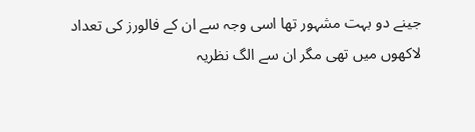جینے دو بہت مشہور تھا اسی وجہ سے ان کے فالورز کی تعداد لاکھوں میں تھی مگر ان سے الگ نظریہ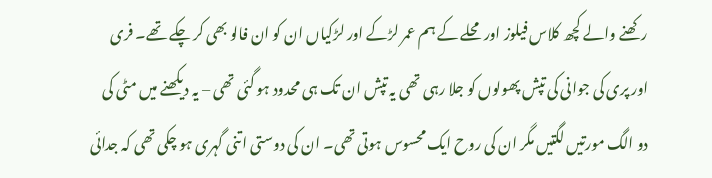رکھنے والے کچھ کلاس فیلوز اور محلے کے ہم عمر لڑکے اور لڑکیاں ان کو ان فالو بھی کر چکے تھے۔ فری اور پری کی جوانی کی تپش پھولوں کو جلا رہی تھی یہ تپش ان تک ہی محدود ہو گئی تھی – یہ دیکھنے میں مٹی کی دو الگ مورتیں لگتیں مگر ان کی روح ایک محسوس ہوتی تھی۔ ان کی دوستی اتنی گہری ہو چکی تھی کہ جدائی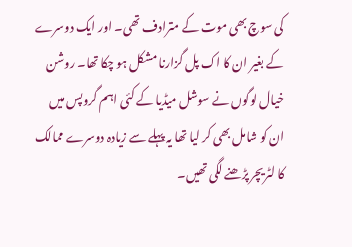کی سوچ بھی موت کے مترادف تھی۔ اور ایک دوسرے کے بغیر ان کا اک پل گزارنا مشکل ہو چکا تھا۔ روشن خیال لوگوں نے سوشل میڈیا کے کئی اہم گروپس میں ان کو شامل بھی کر لیا تھا یہ پہلے سے زیادہ دوسرے ممالک کا لٹریچر پڑھنے لگی تھیں۔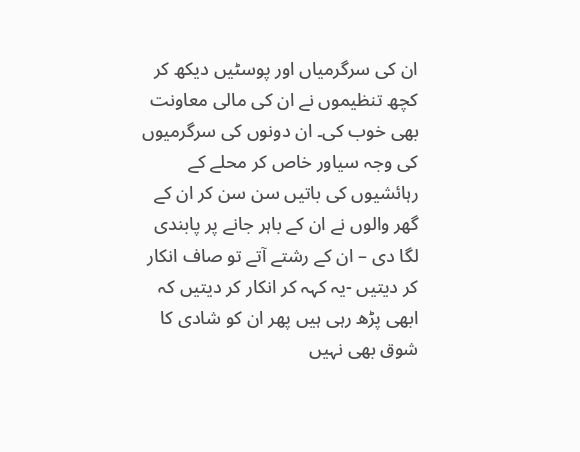ان کی سرگرمیاں اور پوسٹیں دیکھ کر کچھ تنظیموں نے ان کی مالی معاونت بھی خوب کی۔ ان دونوں کی سرگرمیوں کی وجہ سیاور خاص کر محلے کے رہائشیوں کی باتیں سن سن کر ان کے گھر والوں نے ان کے باہر جانے پر پابندی لگا دی – ان کے رشتے آتے تو صاف انکار کر دیتیں -یہ کہہ کر انکار کر دیتیں کہ ابھی پڑھ رہی ہیں پھر ان کو شادی کا شوق بھی نہیں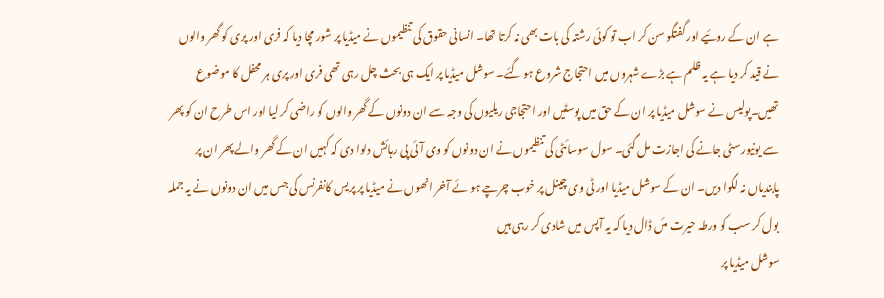ہے ان کے روئیے اور گفتگو سن کر اب تو کوئی رشتہ کی بات بھی نہ کرتا تھا۔ انسانی حقوق کی تنظیموں نے میڈیا پر شور مچا دیا کہ فری اور پری کو گھر والوں نے قید کر دیا ہے یہ ظلم ہے بڑے شہروں میں احتجاج شروع ہو گئے۔ سوشل میڈیا پر ایک ہی بحث چل رہی تھی فری اور پری ہر محفل کا موضوع تھیں۔پولیس نے سوشل میڈیا پر ان کے حق میں پوسٹیں اور احتجاجی ریلیوں کی وجہ سے ان دونوں کے گھر والوں کو راضی کر لیا اور اس طرح ان کو پھر سے یونیورسٹی جانے کی اجازت مل گئی۔ سول سوسائٹی کی تنظیموں نے ان دونوں کو وی آئی پی رہائش دلوا دی کہ کہیں ان کے گھر والے پھر ان پر پابندیاں نہ لگوا دیں۔ ان کے سوشل میڈیا اور ٹی وی چینل پر خوب چرچے ہو ئے آخر انھوں نے میڈیا پر پریس کانفرنس کی جس میں ان دونوں نے یہ جملہ بول کر سب کو ورطہ حیرت مئں ڈال دیا کہ یہ آپس میں شادی کر رہی ہیں
سوشل میڈیا پر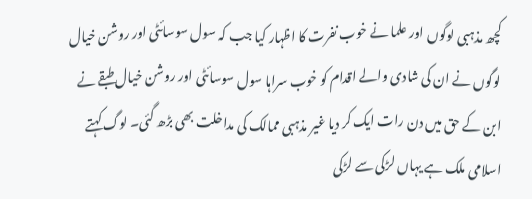کچھ مذہبی لوگوں اور علما نے خوب نفرت کا اظہار کیا جب کہ سول سوسائٹی اور روشن خیال لوگوں نے ان کی شادی والے اقدام کو خوب سراہا سول سوسائٹی اور روشن خیال طبقے نے ابن کے حق میں دن رات ایک کر دیا غیر مذہبی ممالک کی مداخلت بھی بڑھ گئی۔ لوگ کہتے اسلامی ملک ہے یہاں لڑکی سے لڑکی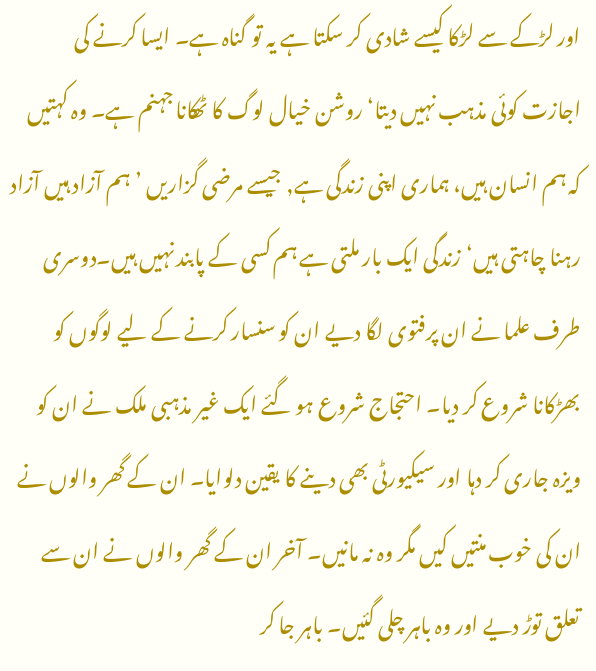اور لڑکے سے لڑکا کیسے شادی کر سکتا ہے یہ تو گناہ ہے۔ ایسا کرنے کی اجازت کوئی مذہب نہیں دیتا‘ روشن خیال لوگ کا ٹھکانا جہنم ہے۔ وہ کہتیں کہ ہم انسان ہیں، ہماری اپنی زندگی ہے, جیسے مرضی گزاریں ’ہم آزاد ہیں آزاد رہنا چاہتی ہیں‘زندگی ایک بار ملتی ہے ہم کسی کے پابند نہیں ہیں۔دوسری طرف علما نے ان پرفتوی لگا دیے ان کو سنسار کرنے کے لیے لوگوں کو بھڑکانا شروع کر دیا۔ احتجاج شروع ہو گئے ایک غیر مذہبی ملک نے ان کو ویزہ جاری کر دہا اور سیکیورٹی بھی دینے کا یقین دلوایا۔ ان کے گھر والوں نے ان کی خوب منتیں کیں مگر وہ نہ مانیں۔ آخر ان کے گھر والوں نے ان سے تعلق توڑ دیے اور وہ باہر چلی گئیں۔ باہر جا کر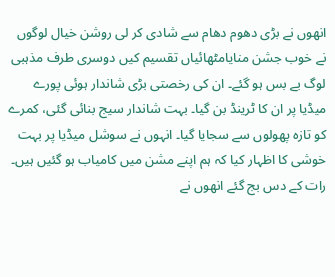انھوں نے بڑی دھوم دھام سے شادی کر لی روشن خیال لوگوں نے خوب جشن منایامٹھائیاں تقسیم کیں دوسری طرف مذہبی لوگ بے بس ہو گئے۔ ان کی رخصتی بڑی شاندار ہوئی پورے میڈیا پر ان کا ٹرینڈ بن گیا۔ بہت شاندار سیج بنائی گئی، کمرے کو تازہ پھولوں سے سجایا گیا۔ انہوں نے سوشل میڈیا پر بہت خوشی کا اظہار کیا کہ ہم اپنے مشن میں کامیاب ہو گئیں ہیں۔ رات کے دس بج گئے انھوں نے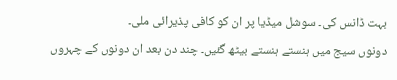بہت ڈانس کی۔ سوشل میڈیا پر ان کو کافی پذیرائی ملی۔
دونوں سیج میں ہنستے ہنستے بیٹھ گئیں۔ چند دن بعد ان دونوں کے چہروں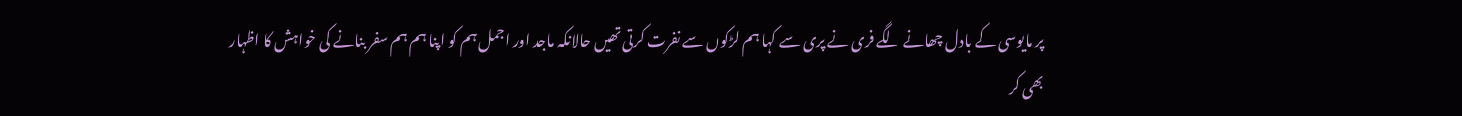پر مایوسی کے بادل چھانے لگے فری نے پری سے کہا ہم لڑکوں سے نفرت کرتی تھیں حالانکہ ماجد اور اجمل ہم کو اپنا ہم ہم سفر بنانے کی خواہش کا اظہار بھی کر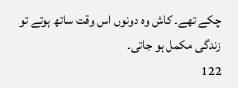چکے تھے۔ کاش وہ دونوں اس وقت ساتھ ہوتے تو زندگی مکمل ہو جاتی۔
122